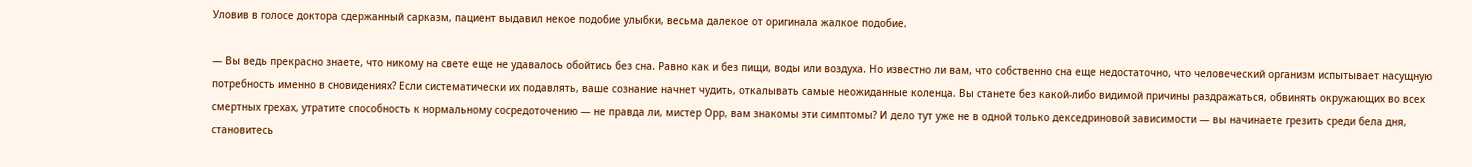Уловив в голосе доктора сдержанный сарказм, пациент выдавил некое подобие улыбки, весьма далекое от оригинала жалкое подобие.

— Вы ведь прекрасно знаете, что никому на свете еще не удавалось обойтись без сна. Равно как и без пищи, воды или воздуха. Но известно ли вам, что собственно сна еще недостаточно, что человеческий организм испытывает насущную потребность именно в сновидениях? Если систематически их подавлять, ваше сознание начнет чудить, откалывать самые неожиданные коленца. Вы станете без какой-либо видимой причины раздражаться, обвинять окружающих во всех смертных грехах, утратите способность к нормальному сосредоточению — не правда ли, мистер Орр, вам знакомы эти симптомы? И дело тут уже не в одной только декседриновой зависимости — вы начинаете грезить среди бела дня, становитесь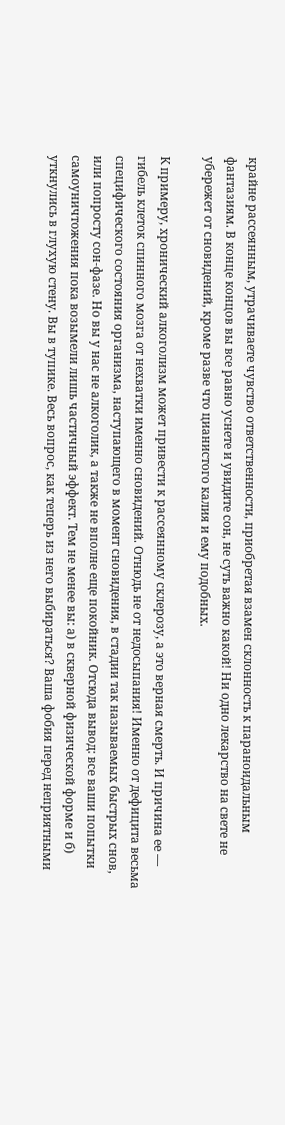крайне рассеянным, утрачиваете чувство ответственности, приобретая взамен склонность к параноидальным фантазиям. В конце концов вы все равно уснете и увидите сон, не суть важно какой! Ни одно лекарство на свете не убережет от сновидений, кроме разве что цианистого калия и ему подобных.

К примеру, хронический алкоголизм может привести к рассеянному склерозу, а это верная смерть. И причина ее — гибель клеток спинного мозга от нехватки именно сновидений. Отнюдь не от недосыпания! Именно от дефицита весьма специфического состояния организма, наступающего в момент сновидения, в стадии так называемых быстрых снов, или попросту сон-фазе. Но вы у нас не алкоголик, а также не вполне еще покойник. Отсюда вывод: все ваши попытки самоуничтожения пока возымели лишь частичный эффект. Тем не менее вы: а) в скверной физической форме и б) уткнулись в глухую стену. Вы в тупике. Весь вопрос, как теперь из него выбираться? Ваша фобия перед неприятными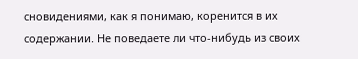сновидениями, как я понимаю, коренится в их содержании. Не поведаете ли что-нибудь из своих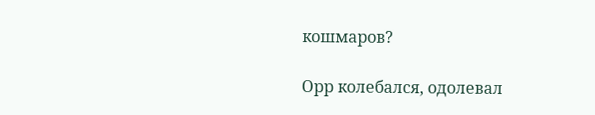кошмаров?

Орр колебался, одолевал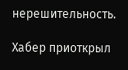нерешительность.

Хабер приоткрыл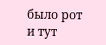было рот и тут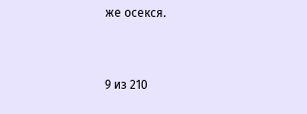же осекся.



9 из 210